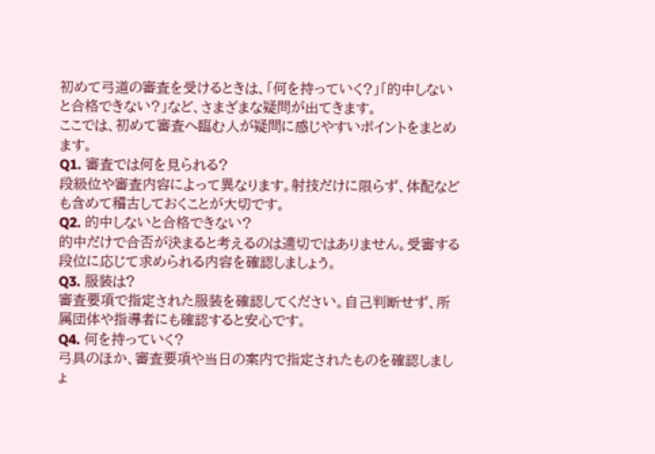初めて弓道の審査を受けるときは、「何を持っていく?」「的中しないと合格できない?」など、さまざまな疑問が出てきます。
ここでは、初めて審査へ臨む人が疑問に感じやすいポイントをまとめます。
Q1. 審査では何を見られる?
段級位や審査内容によって異なります。射技だけに限らず、体配なども含めて稽古しておくことが大切です。
Q2. 的中しないと合格できない?
的中だけで合否が決まると考えるのは適切ではありません。受審する段位に応じて求められる内容を確認しましょう。
Q3. 服装は?
審査要項で指定された服装を確認してください。自己判断せず、所属団体や指導者にも確認すると安心です。
Q4. 何を持っていく?
弓具のほか、審査要項や当日の案内で指定されたものを確認しましょ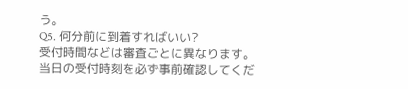う。
Q5. 何分前に到着すればいい?
受付時間などは審査ごとに異なります。当日の受付時刻を必ず事前確認してくだ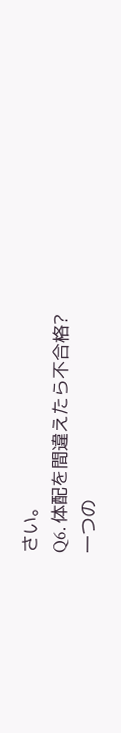さい。
Q6. 体配を間違えたら不合格?
一つの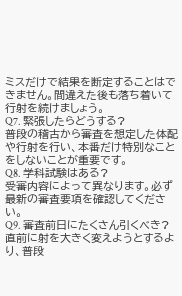ミスだけで結果を断定することはできません。間違えた後も落ち着いて行射を続けましょう。
Q7. 緊張したらどうする?
普段の稽古から審査を想定した体配や行射を行い、本番だけ特別なことをしないことが重要です。
Q8. 学科試験はある?
受審内容によって異なります。必ず最新の審査要項を確認してください。
Q9. 審査前日にたくさん引くべき?
直前に射を大きく変えようとするより、普段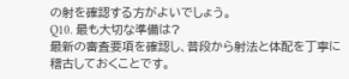の射を確認する方がよいでしょう。
Q10. 最も大切な準備は?
最新の審査要項を確認し、普段から射法と体配を丁寧に稽古しておくことです。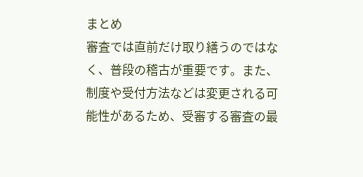まとめ
審査では直前だけ取り繕うのではなく、普段の稽古が重要です。また、制度や受付方法などは変更される可能性があるため、受審する審査の最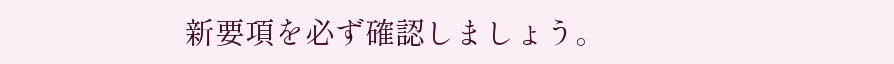新要項を必ず確認しましょう。